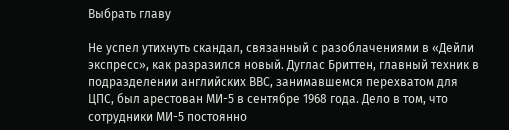Выбрать главу

Не успел утихнуть скандал, связанный с разоблачениями в «Дейли экспресс», как разразился новый. Дуглас Бриттен, главный техник в подразделении английских ВВС, занимавшемся перехватом для ЦПС, был арестован МИ-5 в сентябре 1968 года. Дело в том, что сотрудники МИ-5 постоянно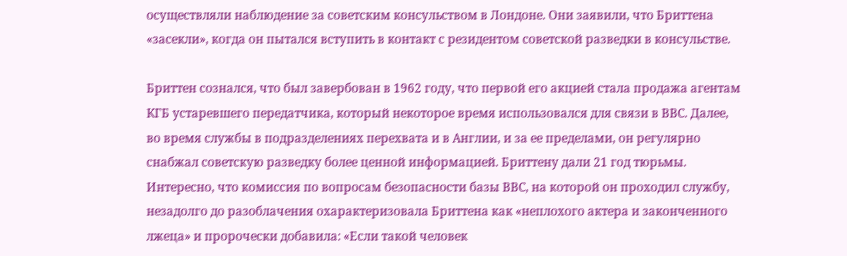осуществляли наблюдение за советским консульством в Лондоне. Они заявили, что Бриттена «засекли», когда он пытался вступить в контакт с резидентом советской разведки в консульстве.

Бриттен сознался, что был завербован в 1962 году, что первой его акцией стала продажа агентам КГБ устаревшего передатчика, который некоторое время использовался для связи в ВВС. Далее, во время службы в подразделениях перехвата и в Англии, и за ее пределами, он регулярно снабжал советскую разведку более ценной информацией. Бриттену дали 21 год тюрьмы. Интересно, что комиссия по вопросам безопасности базы ВВС, на которой он проходил службу, незадолго до разоблачения охарактеризовала Бриттена как «неплохого актера и законченного лжеца» и пророчески добавила: «Если такой человек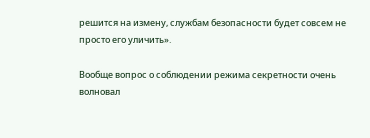решится на измену, службам безопасности будет совсем не просто его уличить».

Вообще вопрос о соблюдении режима секретности очень волновал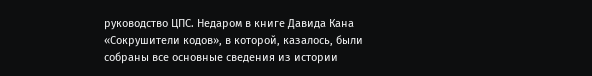руководство ЦПС. Недаром в книге Давида Кана «Сокрушители кодов», в которой, казалось, были собраны все основные сведения из истории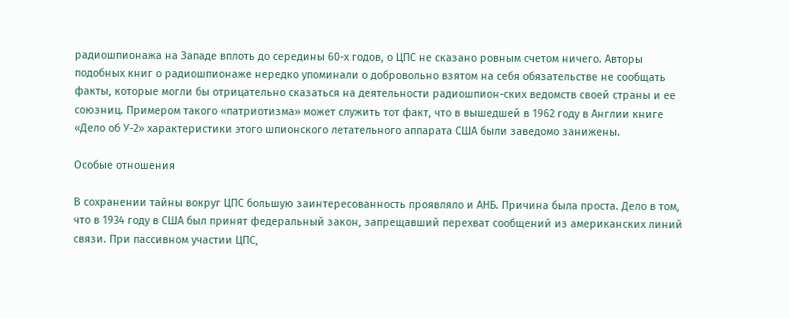радиошпионажа на Западе вплоть до середины 60-х годов, о ЦПС не сказано ровным счетом ничего. Авторы подобных книг о радиошпионаже нередко упоминали о добровольно взятом на себя обязательстве не сообщать факты, которые могли бы отрицательно сказаться на деятельности радиошпион-ских ведомств своей страны и ее союзниц. Примером такого «патриотизма» может служить тот факт, что в вышедшей в 1962 году в Англии книге «Дело об У-2» характеристики этого шпионского летательного аппарата США были заведомо занижены.

Особые отношения

В сохранении тайны вокруг ЦПС большую заинтересованность проявляло и АНБ. Причина была проста. Дело в том, что в 1934 году в США был принят федеральный закон, запрещавший перехват сообщений из американских линий связи. При пассивном участии ЦПС,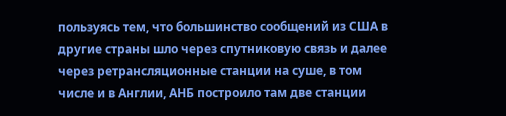пользуясь тем, что большинство сообщений из США в другие страны шло через спутниковую связь и далее через ретрансляционные станции на суше, в том числе и в Англии, АНБ построило там две станции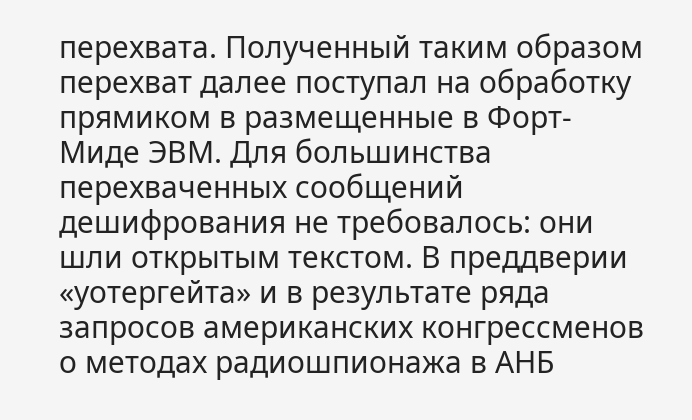перехвата. Полученный таким образом перехват далее поступал на обработку прямиком в размещенные в Форт-Миде ЭВМ. Для большинства перехваченных сообщений дешифрования не требовалось: они шли открытым текстом. В преддверии «уотергейта» и в результате ряда запросов американских конгрессменов о методах радиошпионажа в АНБ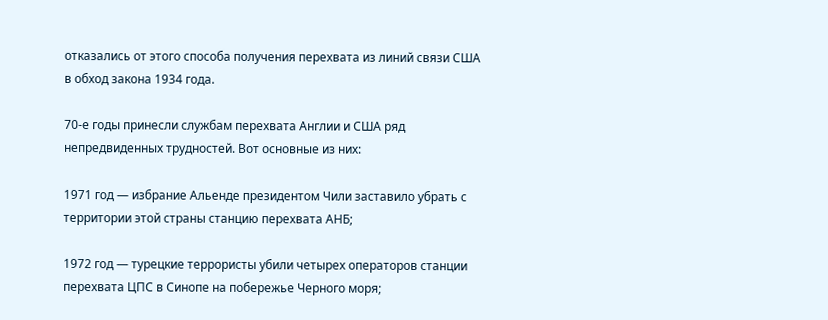отказались от этого способа получения перехвата из линий связи США в обход закона 1934 года.

70-е годы принесли службам перехвата Англии и США ряд непредвиденных трудностей. Вот основные из них:

1971 год — избрание Альенде президентом Чили заставило убрать с территории этой страны станцию перехвата АНБ;

1972 год — турецкие террористы убили четырех операторов станции перехвата ЦПС в Синопе на побережье Черного моря;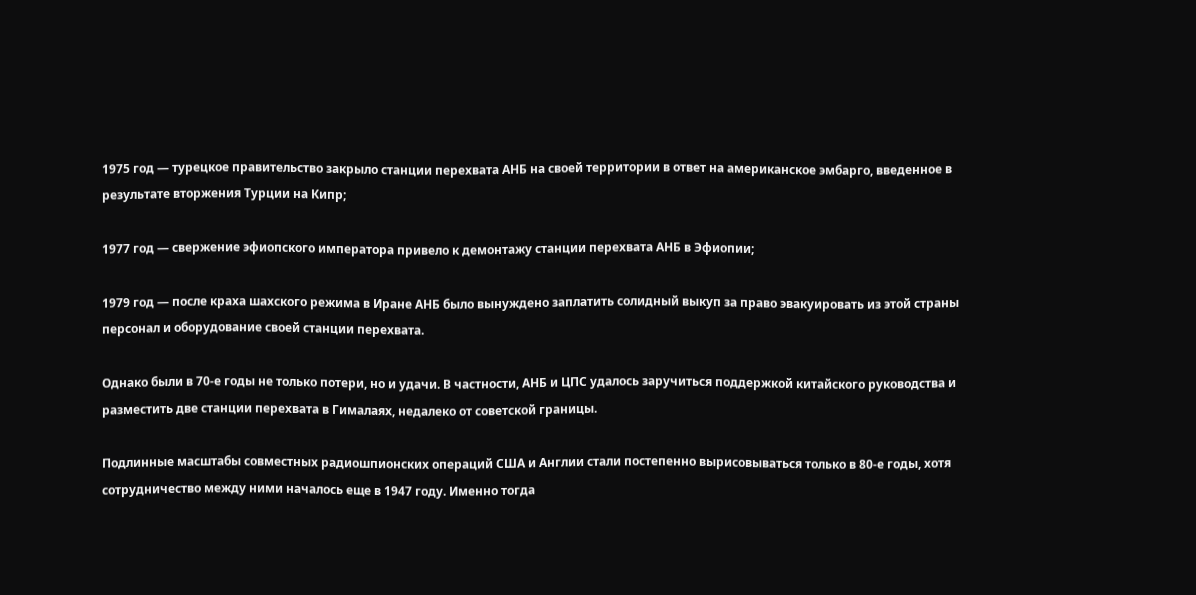1975 год — турецкое правительство закрыло станции перехвата АНБ на своей территории в ответ на американское эмбарго, введенное в результате вторжения Турции на Кипр;

1977 год — свержение эфиопского императора привело к демонтажу станции перехвата АНБ в Эфиопии;

1979 год — после краха шахского режима в Иране АНБ было вынуждено заплатить солидный выкуп за право эвакуировать из этой страны персонал и оборудование своей станции перехвата.

Однако были в 70-е годы не только потери, но и удачи. В частности, АНБ и ЦПС удалось заручиться поддержкой китайского руководства и разместить две станции перехвата в Гималаях, недалеко от советской границы.

Подлинные масштабы совместных радиошпионских операций США и Англии стали постепенно вырисовываться только в 80-е годы, хотя сотрудничество между ними началось еще в 1947 году. Именно тогда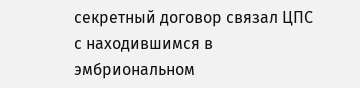секретный договор связал ЦПС с находившимся в эмбриональном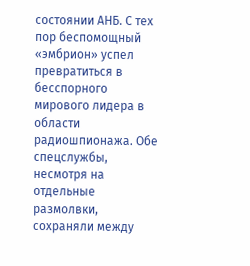состоянии АНБ. С тех пор беспомощный «эмбрион» успел превратиться в бесспорного мирового лидера в области радиошпионажа. Обе спецслужбы, несмотря на отдельные размолвки, сохраняли между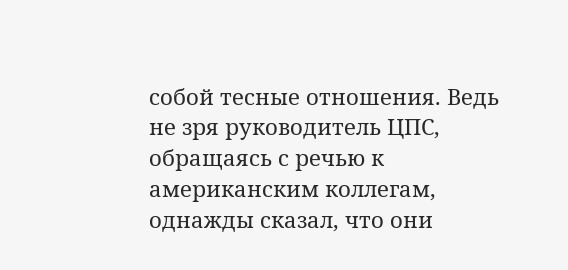собой тесные отношения. Ведь не зря руководитель ЦПС, обращаясь с речью к американским коллегам, однажды сказал, что они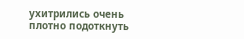ухитрились очень плотно подоткнуть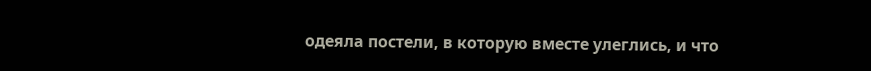одеяла постели, в которую вместе улеглись, и что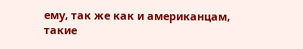ему, так же как и американцам, такие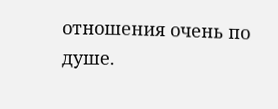отношения очень по душе.